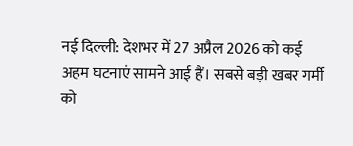नई दिल्ली: देशभर में 27 अप्रैल 2026 को कई अहम घटनाएं सामने आई हैं। सबसे बड़ी खबर गर्मी को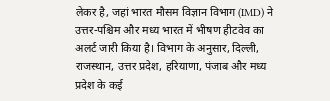लेकर है, जहां भारत मौसम विज्ञान विभाग (IMD) ने उत्तर-पश्चिम और मध्य भारत में भीषण हीटवेव का अलर्ट जारी किया है। विभाग के अनुसार, दिल्ली, राजस्थान, उत्तर प्रदेश, हरियाणा, पंजाब और मध्य प्रदेश के कई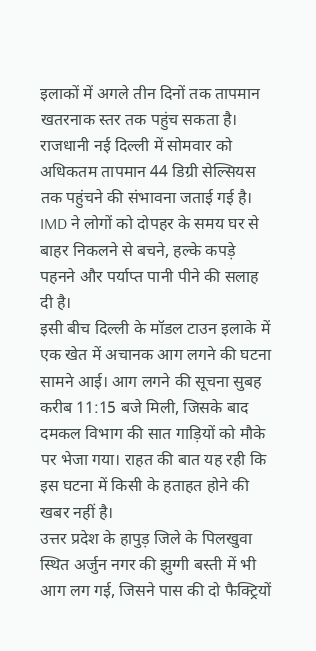इलाकों में अगले तीन दिनों तक तापमान खतरनाक स्तर तक पहुंच सकता है।
राजधानी नई दिल्ली में सोमवार को अधिकतम तापमान 44 डिग्री सेल्सियस तक पहुंचने की संभावना जताई गई है। IMD ने लोगों को दोपहर के समय घर से बाहर निकलने से बचने, हल्के कपड़े पहनने और पर्याप्त पानी पीने की सलाह दी है।
इसी बीच दिल्ली के मॉडल टाउन इलाके में एक खेत में अचानक आग लगने की घटना सामने आई। आग लगने की सूचना सुबह करीब 11:15 बजे मिली, जिसके बाद दमकल विभाग की सात गाड़ियों को मौके पर भेजा गया। राहत की बात यह रही कि इस घटना में किसी के हताहत होने की खबर नहीं है।
उत्तर प्रदेश के हापुड़ जिले के पिलखुवा स्थित अर्जुन नगर की झुग्गी बस्ती में भी आग लग गई, जिसने पास की दो फैक्ट्रियों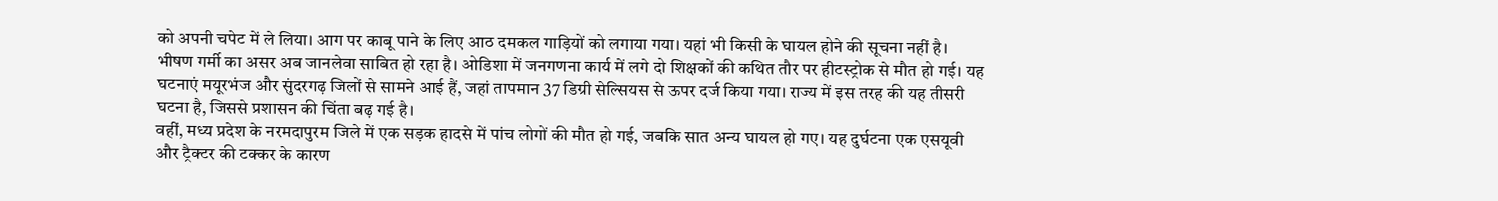को अपनी चपेट में ले लिया। आग पर काबू पाने के लिए आठ दमकल गाड़ियों को लगाया गया। यहां भी किसी के घायल होने की सूचना नहीं है।
भीषण गर्मी का असर अब जानलेवा साबित हो रहा है। ओडिशा में जनगणना कार्य में लगे दो शिक्षकों की कथित तौर पर हीटस्ट्रोक से मौत हो गई। यह घटनाएं मयूरभंज और सुंदरगढ़ जिलों से सामने आई हैं, जहां तापमान 37 डिग्री सेल्सियस से ऊपर दर्ज किया गया। राज्य में इस तरह की यह तीसरी घटना है, जिससे प्रशासन की चिंता बढ़ गई है।
वहीं, मध्य प्रदेश के नरमदापुरम जिले में एक सड़क हादसे में पांच लोगों की मौत हो गई, जबकि सात अन्य घायल हो गए। यह दुर्घटना एक एसयूवी और ट्रैक्टर की टक्कर के कारण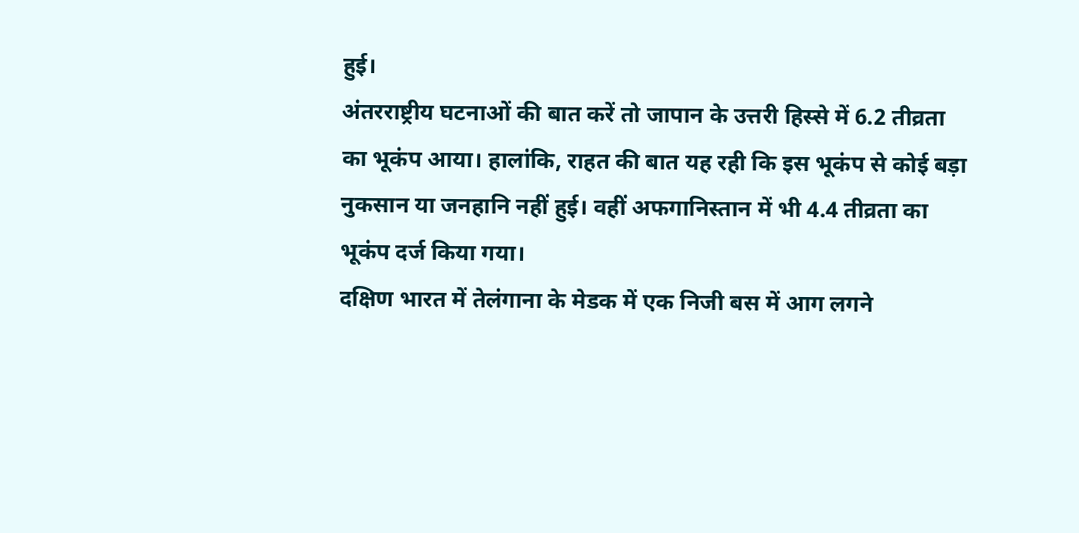हुई।
अंतरराष्ट्रीय घटनाओं की बात करें तो जापान के उत्तरी हिस्से में 6.2 तीव्रता का भूकंप आया। हालांकि, राहत की बात यह रही कि इस भूकंप से कोई बड़ा नुकसान या जनहानि नहीं हुई। वहीं अफगानिस्तान में भी 4.4 तीव्रता का भूकंप दर्ज किया गया।
दक्षिण भारत में तेलंगाना के मेडक में एक निजी बस में आग लगने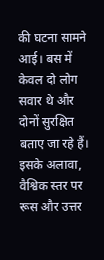की घटना सामने आई। बस में केवल दो लोग सवार थे और दोनों सुरक्षित बताए जा रहे हैं।
इसके अलावा, वैश्विक स्तर पर रूस और उत्तर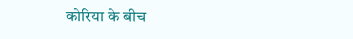कोरिया के बीच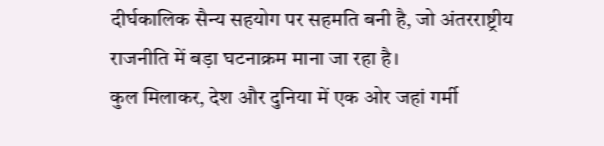दीर्घकालिक सैन्य सहयोग पर सहमति बनी है, जो अंतरराष्ट्रीय राजनीति में बड़ा घटनाक्रम माना जा रहा है।
कुल मिलाकर, देश और दुनिया में एक ओर जहां गर्मी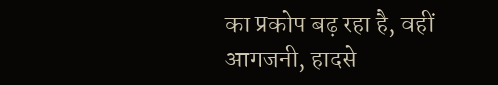का प्रकोप बढ़ रहा है, वहीं आगजनी, हादसे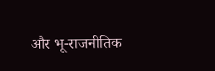और भू-राजनीतिक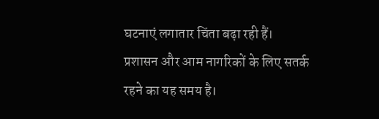घटनाएं लगातार चिंता बढ़ा रही हैं। प्रशासन और आम नागरिकों के लिए सतर्क रहने का यह समय है।